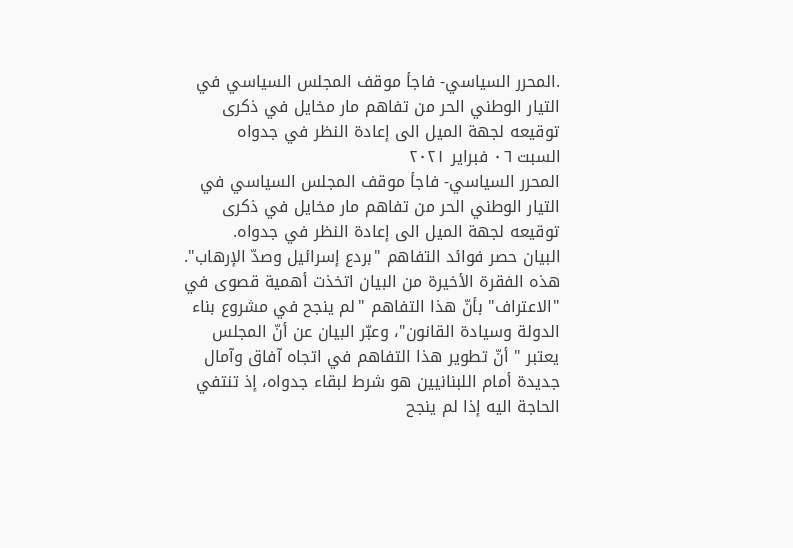.المحرر السياسي- فاجأ موقف المجلس السياسي في التيار الوطني الحر من تفاهم مار مخايل في ذكرى توقيعه لجهة الميل الى إعادة النظر في جدواه
السبت ٠٦ فبراير ٢٠٢١
المحرر السياسي- فاجأ موقف المجلس السياسي في التيار الوطني الحر من تفاهم مار مخايل في ذكرى توقيعه لجهة الميل الى إعادة النظر في جدواه.
البيان حصر فوائد التفاهم "بردع إسرائيل وصدّ الإرهاب".
هذه الفقرة الأخيرة من البيان اتخذت أهمية قصوى في "الاعتراف" بأنّ هذا التفاهم "لم ينجح في مشروع بناء الدولة وسيادة القانون"، وعبّر البيان عن أنّ المجلس يعتبر " أنّ تطوير هذا التفاهم في اتجاه آفاق وآمال جديدة أمام اللبنانيين هو شرط لبقاء جدواه، إذ تنتفي الحاجة اليه إذا لم ينجح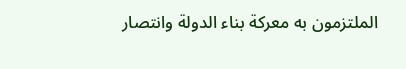الملتزمون به معركة بناء الدولة وانتصار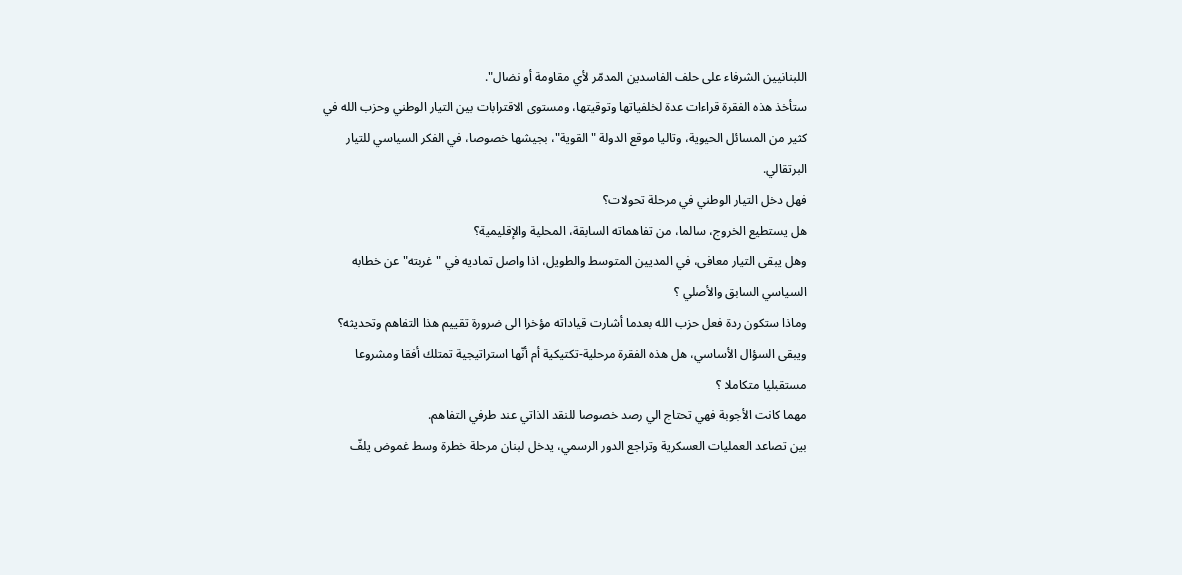اللبنانيين الشرفاء على حلف الفاسدين المدمّر لأي مقاومة أو نضال".
ستأخذ هذه الفقرة قراءات عدة لخلفياتها وتوقيتها، ومستوى الاقترابات بين التيار الوطني وحزب الله في كثير من المسائل الحيوية، وتاليا موقع الدولة "القوية"، بجيشها خصوصا، في الفكر السياسي للتيار البرتقالي.
فهل دخل التيار الوطني في مرحلة تحولات؟
هل يستطيع الخروج، سالما، من تفاهماته السابقة، المحلية والإقليمية؟
وهل يبقى التيار معافى، في المديين المتوسط والطويل، اذا واصل تماديه في "غربته" عن خطابه السياسي السابق والأصلي ؟
وماذا ستكون ردة فعل حزب الله بعدما أشارت قياداته مؤخرا الى ضرورة تقييم هذا التفاهم وتحديثه؟
ويبقى السؤال الأساسي، هل هذه الفقرة مرحلية-تكتيكية أم أنّها استراتيجية تمتلك أفقا ومشروعا مستقبليا متكاملا ؟
مهما كانت الأجوبة فهي تحتاج الي رصد خصوصا للنقد الذاتي عند طرفي التفاهم.
بين تصاعد العمليات العسكرية وتراجع الدور الرسمي، يدخل لبنان مرحلة خطرة وسط غموض يلفّ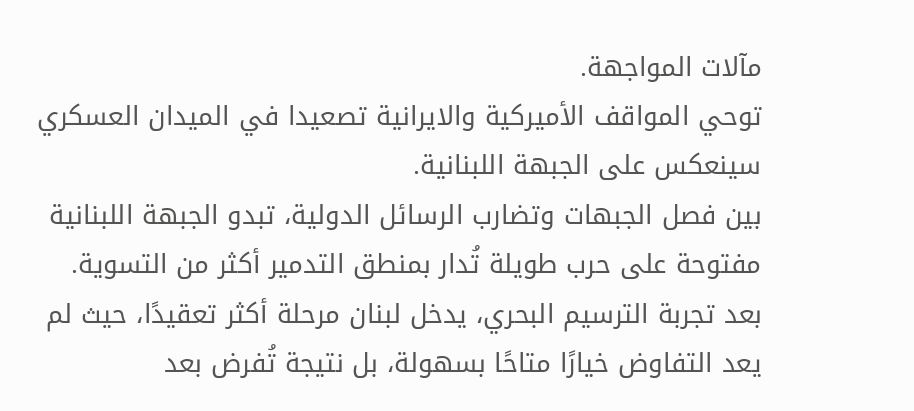مآلات المواجهة.
توحي المواقف الأميركية والايرانية تصعيدا في الميدان العسكري سينعكس على الجبهة اللبنانية.
بين فصل الجبهات وتضارب الرسائل الدولية، تبدو الجبهة اللبنانية مفتوحة على حرب طويلة تُدار بمنطق التدمير أكثر من التسوية.
بعد تجربة الترسيم البحري، يدخل لبنان مرحلة أكثر تعقيدًا، حيث لم يعد التفاوض خيارًا متاحًا بسهولة، بل نتيجة تُفرض بعد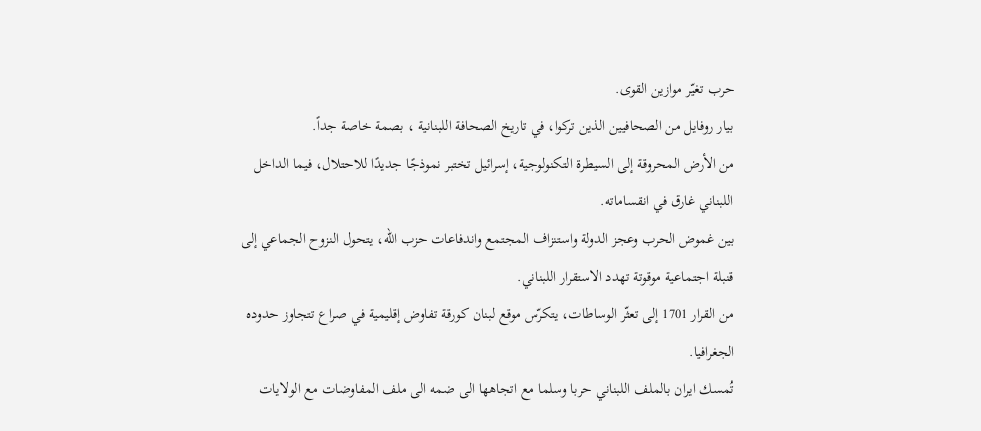حرب تغيّر موازين القوى.
بيار روفايل من الصحافيين الذين تركوا، في تاريخ الصحافة اللبنانية ، بصمة خاصة جداً.
من الأرض المحروقة إلى السيطرة التكنولوجية، إسرائيل تختبر نموذجًا جديدًا للاحتلال، فيما الداخل اللبناني غارق في انقساماته.
بين غموض الحرب وعجز الدولة واستنزاف المجتمع واندفاعات حزب الله، يتحول النزوح الجماعي إلى قنبلة اجتماعية موقوتة تهدد الاستقرار اللبناني.
من القرار 1701 إلى تعثّر الوساطات، يتكرّس موقع لبنان كورقة تفاوض إقليمية في صراع تتجاوز حدوده الجغرافيا.
تُمسك ايران بالملف اللبناني حربا وسلما مع اتجاهها الى ضمه الى ملف المفاوضات مع الولايات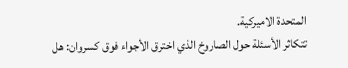المتحدة الاميركية.
تتكاثر الأسئلة حول الصاروخ الذي اخترق الأجواء فوق كسروان: هل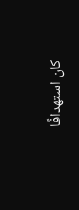كان استهدافًا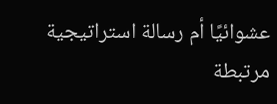عشوائيًا أم رسالة استراتيجية مرتبطة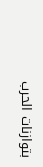بتوازنات الحرب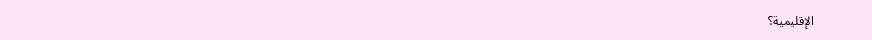الإقليمية؟